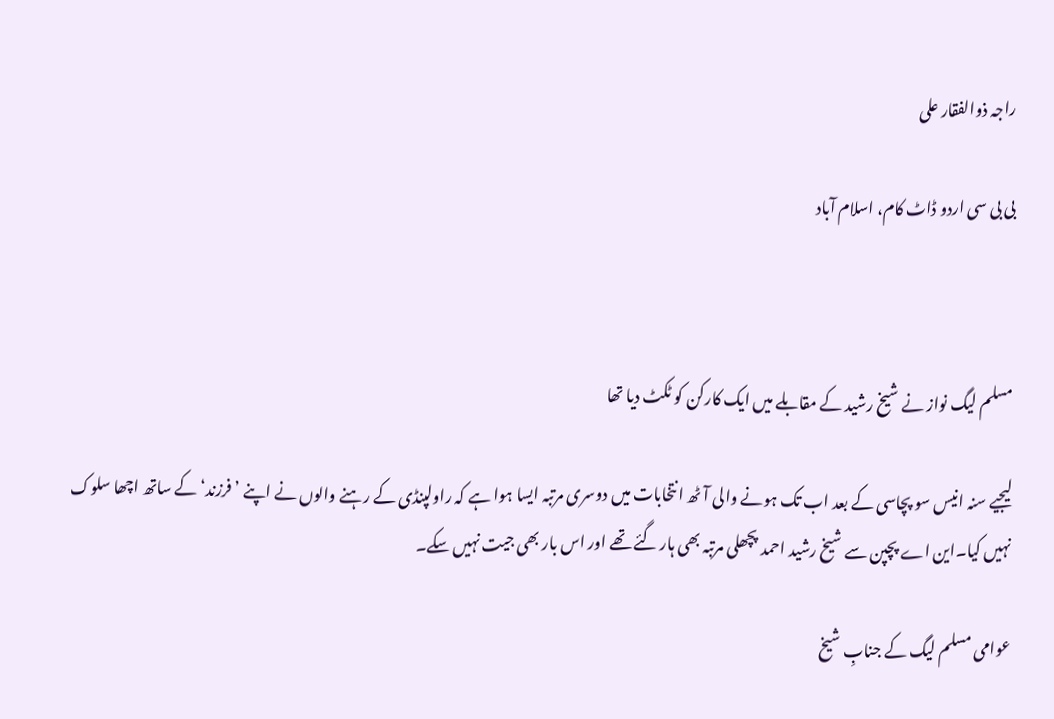راجہ ذوالفقار علی

بی بی سی اردو ڈاٹ کام، اسلام آباد



مسلم لیگ نواز نے شیخ رشید کے مقابلے میں ایک کارکن کو ٹکٹ دیا تھا

لیجیے سنہ انیس سو پچاسی کے بعد اب تک ہونے والی آٹھ انتخابات میں دوسری مرتبہ ایسا ہوا ہے کہ راولپنڈی کے رہنے والوں نے اپنے ’فرزند‘ کے ساتھ اچھا سلوک نہیں کیا۔این اے پچپن سے شیخ رشید احمد پچھلی مرتبہ بھی ہار گئے تھے اور اس بار بھی جیت نہیں سکے۔

عوامی مسلم لیگ کے جنابِ شیخ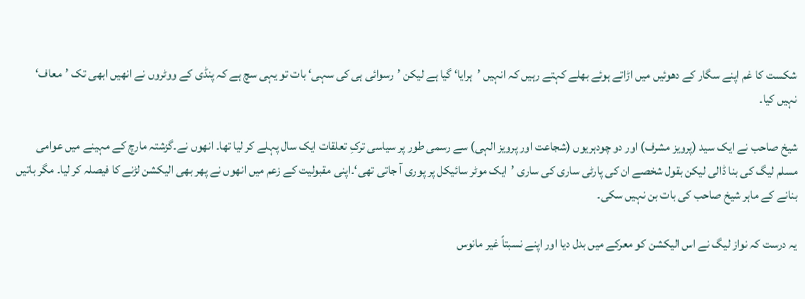شکست کا غم اپنے سگار کے دھوئیں میں اڑاتے ہوئے بھلے کہتے رہیں کہ انہیں ’ہرایا‘ گیا ہے لیکن ’رسوائی ہی کی سہی‘ بات تو یہی سچ ہے کہ پنڈی کے ووٹروں نے انھیں ابھی تک ’معاف‘ نہیں کیا۔

شیخ صاحب نے ایک سید (پرویز مشرف) اور دو چودہریوں (شجاعت اور پرویز الہی) سے رسمی طور پر سیاسی ترکِ تعلقات ایک سال پہلے کر لیا تھا۔ انھوں نے۔گزشتہ مارچ کے مہینے میں عوامی مسلم لیگ کی بنا ڈالی لیکن بقول شخصے ان کی پارٹی ساری کی ساری ’ایک موٹر سائیکل پر پوری آ جاتی تھی‘۔اپنی مقبولیت کے زعم میں انھوں نے پھر بھی الیکشن لڑنے کا فیصلہ کر لیا۔ مگر باتیں بنانے کے ماہر شیخ صاحب کی بات بن نہیں سکی۔

یہ درست کہ نواز لیگ نے اس الیکشن کو معرکے میں بدل دیا اور اپنے نسبتاً غیر مانوس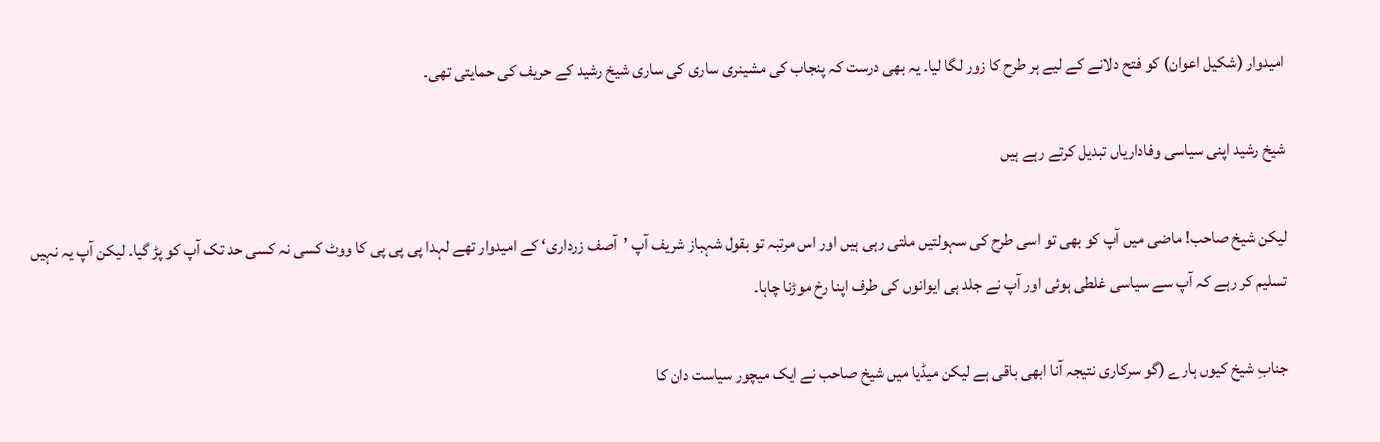امیدوار (شکیل اعوان) کو فتح دلانے کے لیے ہر طرح کا زور لگا لیا۔ یہ بھی درست کہ پنجاب کی مشینری ساری کی ساری شیخ رشید کے حریف کی حمایتی تھی۔

شیخ رشید اپنی سیاسی وفاداریاں تبدیل کرتے رہے ہیں

لیکن شیخ صاحب! ماضی میں آپ کو بھی تو اسی طرح کی سہولتیں ملتی رہی ہیں اور اس مرتبہ تو بقول شہباز شریف آپ ’آصف زرداری‘ کے امیدوار تھے لہدا پی پی پی کا ووٹ کسی نہ کسی حد تک آپ کو پڑ گیا۔ لیکن آپ یہ نہیں تسلیم کر رہے کہ آپ سے سیاسی غلطی ہوئی اور آپ نے جلد ہی ایوانوں کی طرف اپنا رخ موڑنا چاہا۔

جنابِ شیخ کیوں ہارے (گو سرکاری نتیجہ آنا ابھی باقی ہے لیکن میڈیا میں شیخ صاحب نے ایک میچور سیاست دان کا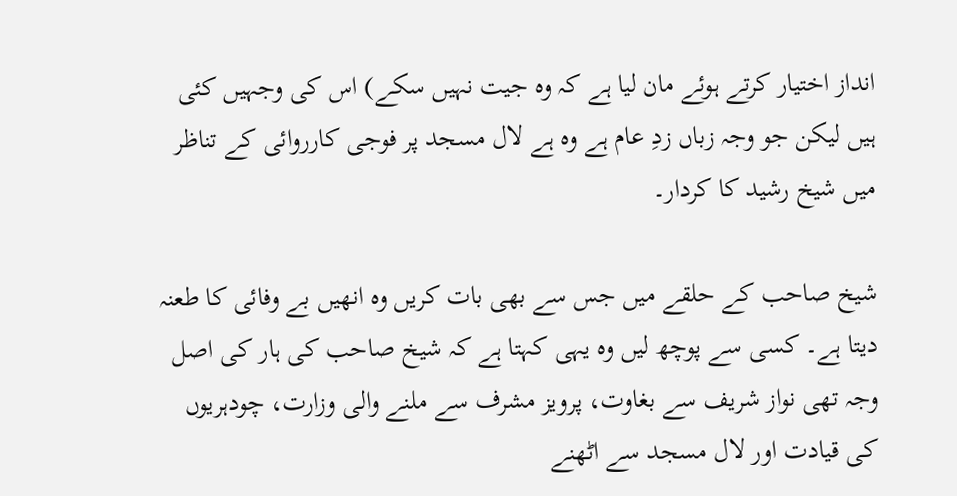انداز اختیار کرتے ہوئے مان لیا ہے کہ وہ جیت نہیں سکے) اس کی وجہیں کئی ہیں لیکن جو وجہ زباں زدِ عام ہے وہ ہے لال مسجد پر فوجی کارروائی کے تناظر میں شیخ رشید کا کردار۔

شیخ صاحب کے حلقے میں جس سے بھی بات کریں وہ انھیں بے وفائی کا طعنہ دیتا ہے۔ کسی سے پوچھ لیں وہ یہی کہتا ہے کہ شیخ صاحب کی ہار کی اصل وجہ تھی نواز شریف سے بغاوت، پرویز مشرف سے ملنے والی وزارت، چودہریوں کی قیادت اور لال مسجد سے اٹھنے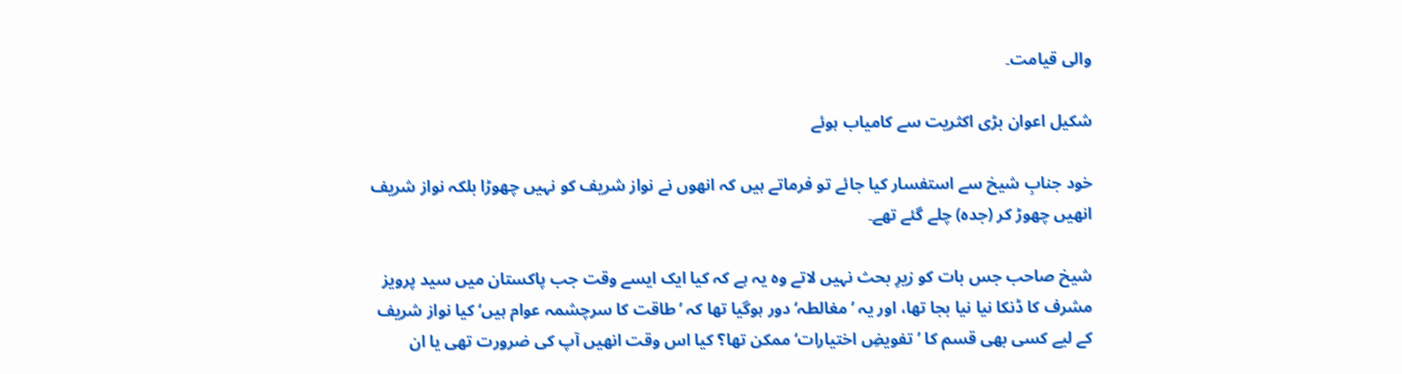والی قیامت۔

شکیل اعوان بڑی اکثریت سے کامیاب ہوئے

خود جنابِ شیخ سے استفسار کیا جائے تو فرماتے ہیں کہ انھوں نے نواز شریف کو نہیں چھوڑا بلکہ نواز شریف انھیں چھوڑ کر (جدہ) چلے گئے تھے۔

شیخ صاحب جس بات کو زیرِ بحث نہیں لاتے وہ یہ ہے کہ کیا ایک ایسے وقت جب پاکستان میں سید پرویز مشرف کا ڈنکا نیا نیا بجا تھا، اور یہ ’مغالطہ‘ دور ہوگیا تھا کہ ’طاقت کا سرچشمہ عوام ہیں‘ کیا نواز شریف کے لیے کسی بھی قسم کا ’تفویضِ اختیارات‘ ممکن تھا؟ کیا اس وقت انھیں آپ کی ضرورت تھی یا ان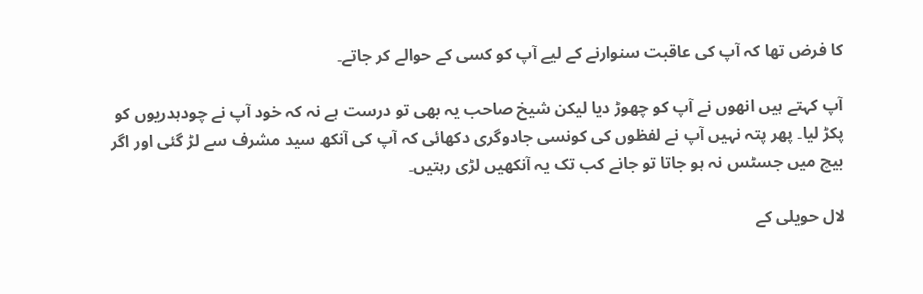کا فرض تھا کہ آپ کی عاقبت سنوارنے کے لیے آپ کو کسی کے حوالے کر جاتے۔

آپ کہتے ہیں انھوں نے آپ کو چھوڑ دیا لیکن شیخ صاحب یہ بھی تو درست ہے نہ کہ خود آپ نے چودہدریوں کو پکڑ لیا۔ پھر پتہ نہیں آپ نے لفظوں کی کونسی جادوگری دکھائی کہ آپ کی آنکھ سید مشرف سے لڑ گئی اور اگر بیچ میں جسٹس نہ ہو جاتا تو جانے کب تک یہ آنکھیں لڑی رہتیں۔

لال حویلی کے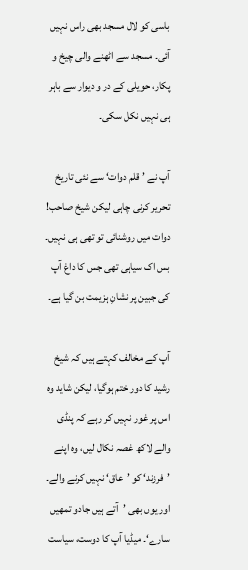باسی کو لال مسجد بھی راس نہیں آئی۔ مسجد سے اٹھنے والی چیخ و پکار، حویلی کے در و دیوار سے باہر ہی نہیں نکل سکی۔

آپ نے ’قلم دوات‘ سے نئی تاریخ تحریر کرنی چاہی لیکن شیخ صاحب! دوات میں روشنائی تو تھی ہی نہیں۔ بس اک سیاہی تھی جس کا داغ آپ کی جبین پر نشانِ ہزیمت بن گیا ہے۔

آپ کے مخالف کہتے ہیں کہ شیخ رشید کا دور ختم ہوگیا، لیکن شاید وہ اس پر غور نہیں کر رہے کہ پنڈی والے لاکھ غصہ نکال لیں، وہ اپنے ’فرزند‘ کو ’عاق‘ نہیں کرنے والے۔ اور یوں بھی ’آتے ہیں جادو تمھیں سارے‘۔ میڈیا آپ کا دوست، سیاست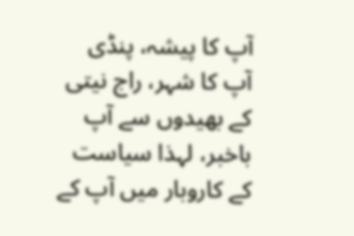آپ کا پیشہ، پنڈی آپ کا شہر، راج نیتی کے بھیدوں سے آپ باخبر، لہذا سیاست کے کاروبار میں آپ کے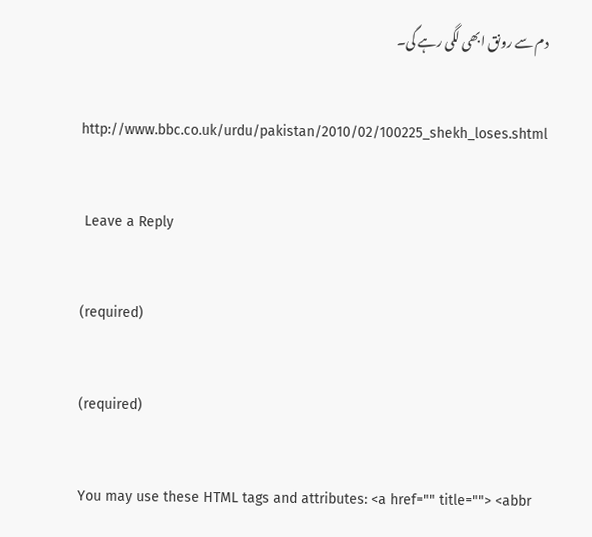دم سے رونق ابھی لگی رہے گی۔

http://www.bbc.co.uk/urdu/pakistan/2010/02/100225_shekh_loses.shtml

 Leave a Reply

(required)

(required)

You may use these HTML tags and attributes: <a href="" title=""> <abbr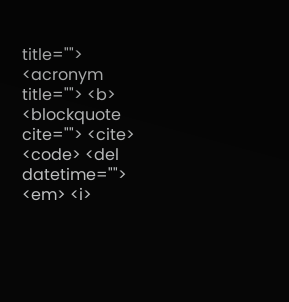title=""> <acronym title=""> <b> <blockquote cite=""> <cite> <code> <del datetime=""> <em> <i>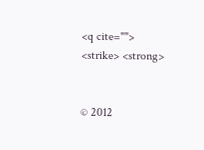<q cite=""> <strike> <strong>


© 2012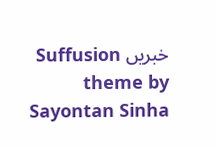خبريں Suffusion theme by Sayontan Sinha